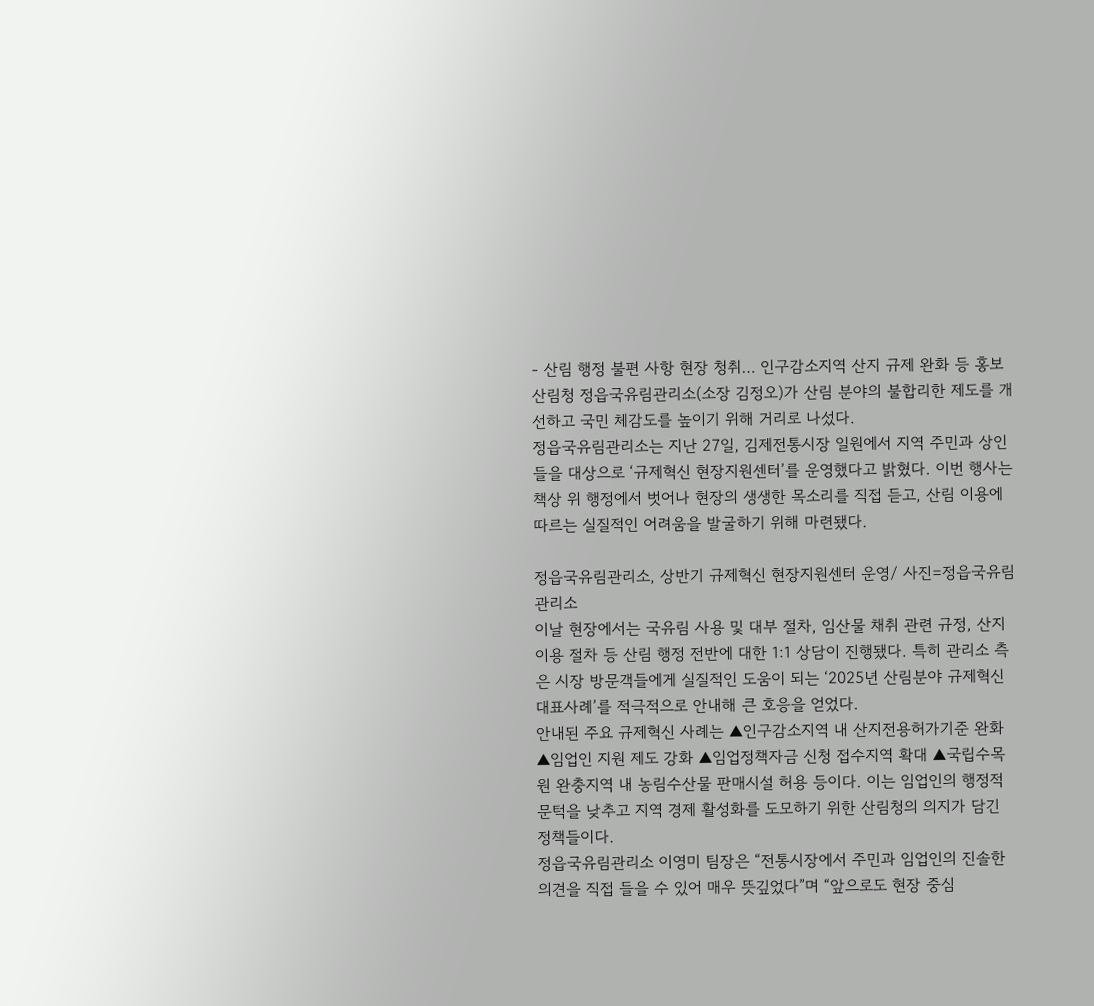- 산림 행정 불편 사항 현장 청취… 인구감소지역 산지 규제 완화 등 홍보
산림청 정읍국유림관리소(소장 김정오)가 산림 분야의 불합리한 제도를 개선하고 국민 체감도를 높이기 위해 거리로 나섰다.
정읍국유림관리소는 지난 27일, 김제전통시장 일원에서 지역 주민과 상인들을 대상으로 ‘규제혁신 현장지원센터’를 운영했다고 밝혔다. 이번 행사는 책상 위 행정에서 벗어나 현장의 생생한 목소리를 직접 듣고, 산림 이용에 따르는 실질적인 어려움을 발굴하기 위해 마련됐다.

정읍국유림관리소, 상반기 규제혁신 현장지원센터 운영/ 사진=정읍국유림관리소
이날 현장에서는 국유림 사용 및 대부 절차, 임산물 채취 관련 규정, 산지 이용 절차 등 산림 행정 전반에 대한 1:1 상담이 진행됐다. 특히 관리소 측은 시장 방문객들에게 실질적인 도움이 되는 ‘2025년 산림분야 규제혁신 대표사례’를 적극적으로 안내해 큰 호응을 얻었다.
안내된 주요 규제혁신 사례는 ▲인구감소지역 내 산지전용허가기준 완화 ▲임업인 지원 제도 강화 ▲임업정책자금 신청 접수지역 확대 ▲국립수목원 완충지역 내 농림수산물 판매시설 허용 등이다. 이는 임업인의 행정적 문턱을 낮추고 지역 경제 활성화를 도모하기 위한 산림청의 의지가 담긴 정책들이다.
정읍국유림관리소 이영미 팀장은 “전통시장에서 주민과 임업인의 진솔한 의견을 직접 들을 수 있어 매우 뜻깊었다”며 “앞으로도 현장 중심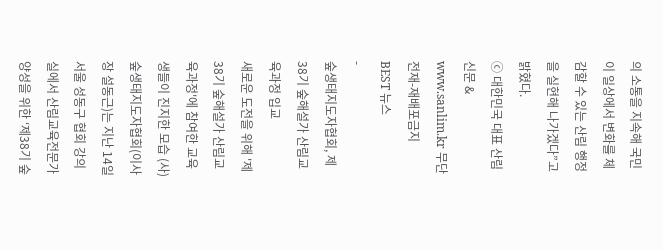의 소통을 지속해 국민이 일상에서 변화를 체감할 수 있는 산림 행정을 실현해 나가겠다”고 밝혔다.
ⓒ 대한민국 대표 산림신문 & www.sanlim.kr 무단전재-재배포금지
BEST 뉴스
-
숲생태지도자협회, 제38기 숲해설가 산림교육과정 입교
새로운 도전을 위해 '제38기 숲해설가 산림교육과정'에 참여한 교육생들이 진지한 모습 (사)숲생태지도자협회(이사장 설동근)는 지난 14일 서울 성동구 협회 강의실에서 산림교육전문가 양성을 위한 ‘제38기 숲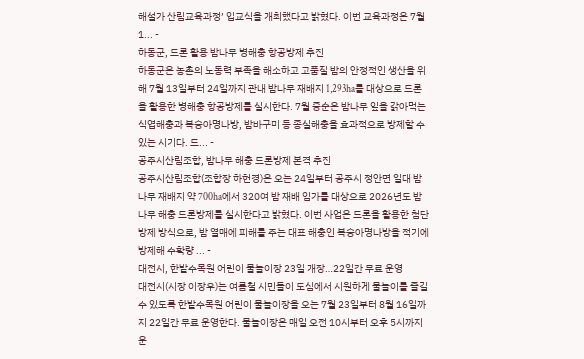해설가 산림교육과정’ 입교식을 개최했다고 밝혔다. 이번 교육과정은 7월 1... -
하동군, 드론 활용 밤나무 병해충 항공방제 추진
하동군은 농촌의 노동력 부족을 해소하고 고품질 밤의 안정적인 생산을 위해 7월 13일부터 24일까지 관내 밤나무 재배지 1,293ha를 대상으로 드론을 활용한 병해충 항공방제를 실시한다. 7월 중순은 밤나무 잎을 갉아먹는 식엽해충과 복숭아명나방, 밤바구미 등 종실해충을 효과적으로 방제할 수 있는 시기다. 드... -
공주시산림조합, 밤나무 해충 드론방제 본격 추진
공주시산림조합(조합장 하헌경)은 오는 24일부터 공주시 정안면 일대 밤나무 재배지 약 700ha에서 320여 밤 재배 임가를 대상으로 2026년도 밤나무 해충 드론방제를 실시한다고 밝혔다. 이번 사업은 드론을 활용한 첨단 방제 방식으로, 밤 열매에 피해를 주는 대표 해충인 복숭아명나방을 적기에 방제해 수확량 ... -
대전시, 한밭수목원 어린이 물놀이장 23일 개장…22일간 무료 운영
대전시(시장 이장우)는 여름철 시민들이 도심에서 시원하게 물놀이를 즐길 수 있도록 한밭수목원 어린이 물놀이장을 오는 7월 23일부터 8월 16일까지 22일간 무료 운영한다. 물놀이장은 매일 오전 10시부터 오후 5시까지 운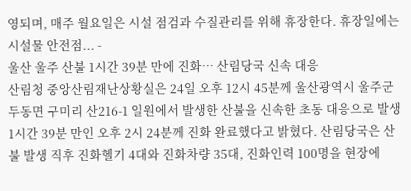영되며, 매주 월요일은 시설 점검과 수질관리를 위해 휴장한다. 휴장일에는 시설물 안전점... -
울산 울주 산불 1시간 39분 만에 진화… 산림당국 신속 대응
산림청 중앙산림재난상황실은 24일 오후 12시 45분께 울산광역시 울주군 두동면 구미리 산216-1 일원에서 발생한 산불을 신속한 초동 대응으로 발생 1시간 39분 만인 오후 2시 24분께 진화 완료했다고 밝혔다. 산림당국은 산불 발생 직후 진화헬기 4대와 진화차량 35대, 진화인력 100명을 현장에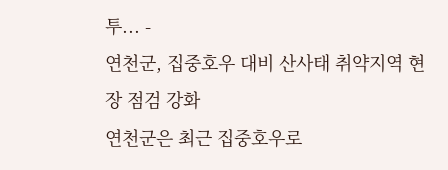투... -
연천군, 집중호우 대비 산사태 취약지역 현장 점검 강화
연천군은 최근 집중호우로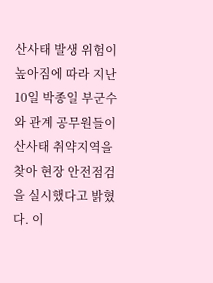산사태 발생 위험이 높아짐에 따라 지난 10일 박종일 부군수와 관계 공무원들이 산사태 취약지역을 찾아 현장 안전점검을 실시했다고 밝혔다. 이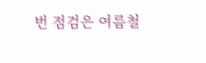번 점검은 여름철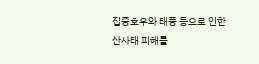집중호우와 태풍 등으로 인한 산사태 피해를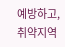예방하고, 취약지역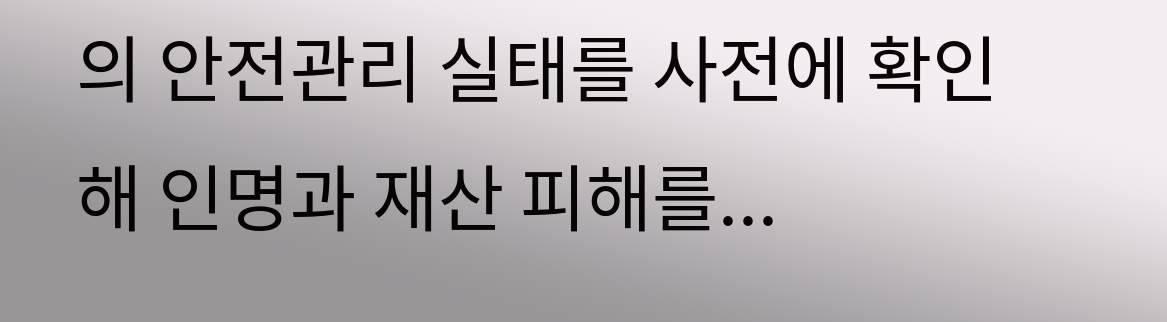의 안전관리 실태를 사전에 확인해 인명과 재산 피해를...